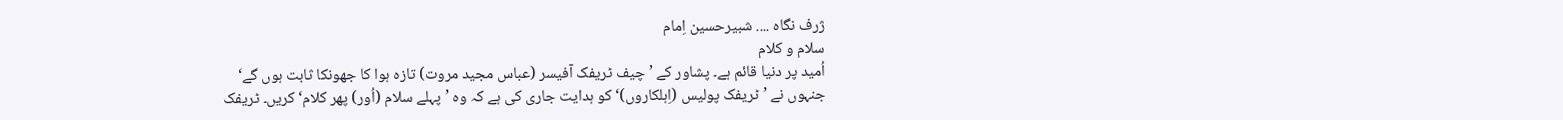ژرف نگاہ .... شبیرحسین اِمام
سلام و کلام
اُمید پر دنیا قائم ہے۔ پشاور کے ’چیف ٹریفک آفیسر (عباس مجید مروت) تازہ ہوا کا جھونکا ثابت ہوں گے‘ جنہوں نے ’ٹریفک پولیس (اِہلکاروں)‘ کو ہدایت جاری کی ہے کہ وہ ’پہلے سلام (اُور) پھر کلام‘ کریں۔ ٹریفک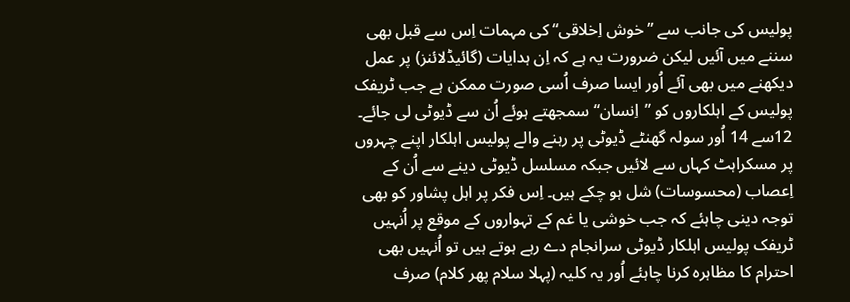پولیس کی جانب سے ”خوش اِخلاقی“ کی مہمات اِس سے قبل بھی سننے میں آئیں لیکن ضرورت یہ ہے کہ اِن ہدایات (گائیڈلائنز) پر عمل دیکھنے میں بھی آئے اُور ایسا صرف اُسی صورت ممکن ہے جب ٹریفک پولیس کے اہلکاروں کو ”اِنسان“ سمجھتے ہوئے اُن سے ڈیوٹی لی جائے۔ 12سے 14 اُور سولہ گھنٹے ڈیوٹی پر رہنے والے پولیس اہلکار اپنے چہروں پر مسکراہٹ کہاں سے لائیں جبکہ مسلسل ڈیوٹی دینے سے اُن کے اِعصاب (محسوسات) شل ہو چکے ہیں۔ اِس فکر پر اہل پشاور کو بھی توجہ دینی چاہئے کہ جب خوشی یا غم کے تہواروں کے موقع پر اُنہیں ٹریفک پولیس اہلکار ڈیوٹی سرانجام دے رہے ہوتے ہیں تو اُنہیں بھی احترام کا مظاہرہ کرنا چاہئے اُور یہ کلیہ (پہلا سلام پھر کلام) صرف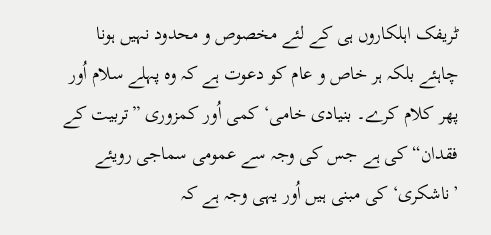ٹریفک اہلکاروں ہی کے لئے مخصوص و محدود نہیں ہونا چاہئے بلکہ ہر خاص و عام کو دعوت ہے کہ وہ پہلے سلام اُور پھر کلام کرے۔ بنیادی خامی‘ کمی اُور کمزوری ”تربیت کے فقدان“ کی ہے جس کی وجہ سے عمومی سماجی رویئے ’ناشکری‘ کی مبنی ہیں اُور یہی وجہ ہے کہ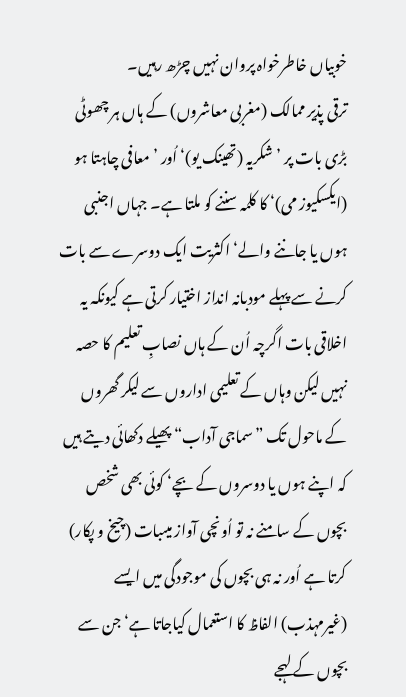خوبیاں خاطرخواہ پروان نہیں چڑھ رہیں۔
ترقی پذیر ممالک (مغربی معاشروں) کے ہاں ہر چھوٹی بڑی بات پر ’شکریہ (تھینک یو)‘ اُور ’معافی چاہتا ہو (ایکسکیوز می)‘ کا کلمہ سننے کو ملتا ہے۔ جہاں اجنبی ہوں یا جاننے والے‘ اکثریت ایک دوسرے سے بات کرنے سے پہلے مودبانہ انداز اختیار کرتی ہے کیونکہ یہ اخلاقی بات اگرچہ اُن کے ہاں نصابِ تعلیم کا حصہ نہیں لیکن وہاں کے تعلیمی اداروں سے لیکر گھروں کے ماحول تک ”سماجی آداب“ پھیلے دکھائی دیتے ہیں کہ اپنے ہوں یا دوسروں کے بچے‘ کوئی بھی شخص بچوں کے سامنے نہ تو اُونچی آواز میںبات (چیخ و پکار) کرتا ہے اُور نہ ہی بچوں کی موجودگی میں ایسے (غیرمہذب) الفاظ کا استعمال کیاجاتا ہے‘ جن سے بچوں کے لہجے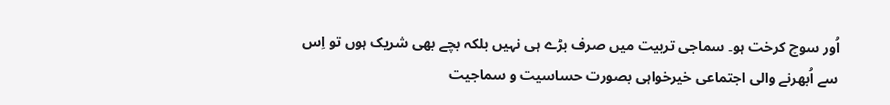اُور سوچ کرخت ہو۔ سماجی تربیت میں صرف بڑے ہی نہیں بلکہ بچے بھی شریک ہوں تو اِس سے اُبھرنے والی اجتماعی خیرخواہی بصورت حساسیت و سماجیت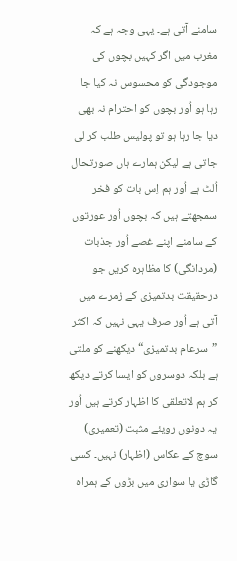سامنے آتی ہے۔ یہی وجہ ہے کہ مغرب میں اگر کہیں بچوں کی موجودگی کو محسوس نہ کیا جا رہا ہو اُور بچوں کو احترام نہ بھی دیا جا رہا ہو تو پولیس طلب کر لی جاتی ہے لیکن ہمارے ہاں صورتحال اُلٹ ہے اُور ہم اِس بات کو فخر سمجھتے ہیں کہ بچوں اُور عورتوں کے سامنے اپنے غصے اُور جذبات (مردانگی) کا مظاہرہ کریں جو درحقیقت بدتمیزی کے زمرے میں آتی ہے اُور صرف یہی نہیں کہ اکثر ”سرعام بدتمیزی“ دیکھنے کو ملتی ہے بلکہ دوسروں کو ایسا کرتے دیکھ کر ہم لاتعلقی کا اظہار کرتے ہیں اُور یہ دونوں رویئے مثبت (تعمیری) سوچ کے عکاس (اظہار) نہیں۔ کسی گاڑی یا سواری میں بڑوں کے ہمراہ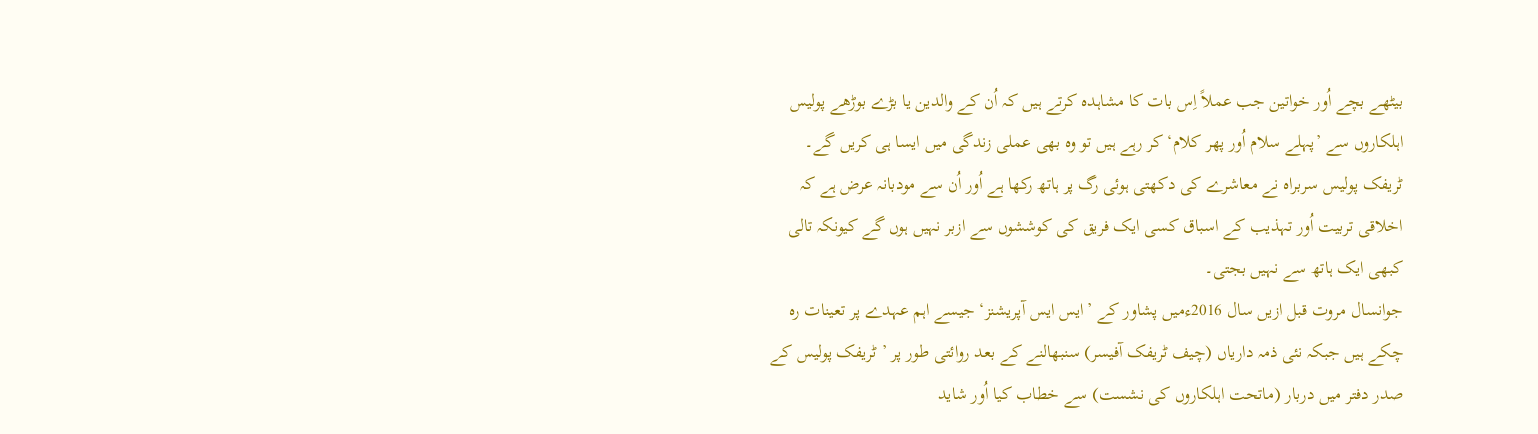بیٹھے بچے اُور خواتین جب عملاً اِس بات کا مشاہدہ کرتے ہیں کہ اُن کے والدین یا بڑے بوڑھے پولیس اہلکاروں سے ’پہلے سلام اُور پھر کلام‘ کر رہے ہیں تو وہ بھی عملی زندگی میں ایسا ہی کریں گے۔ ٹریفک پولیس سربراہ نے معاشرے کی دکھتی ہوئی رگ پر ہاتھ رکھا ہے اُور اُن سے مودبانہ عرض ہے کہ اخلاقی تربیت اُور تہذیب کے اسباق کسی ایک فریق کی کوششوں سے ازبر نہیں ہوں گے کیونکہ تالی کبھی ایک ہاتھ سے نہیں بجتی۔
جوانسال مروت قبل ازیں سال 2016ءمیں پشاور کے ’ایس ایس آپریشنز‘ جیسے اہم عہدے پر تعینات رہ چکے ہیں جبکہ نئی ذمہ داریاں (چیف ٹریفک آفیسر) سنبھالنے کے بعد روائتی طور پر ’ٹریفک پولیس کے صدر دفتر میں دربار (ماتحت اہلکاروں کی نشست) سے خطاب کیا اُور شاید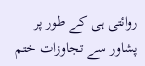روائتی ہی کے طور پر پشاور سے تجاوزات ختم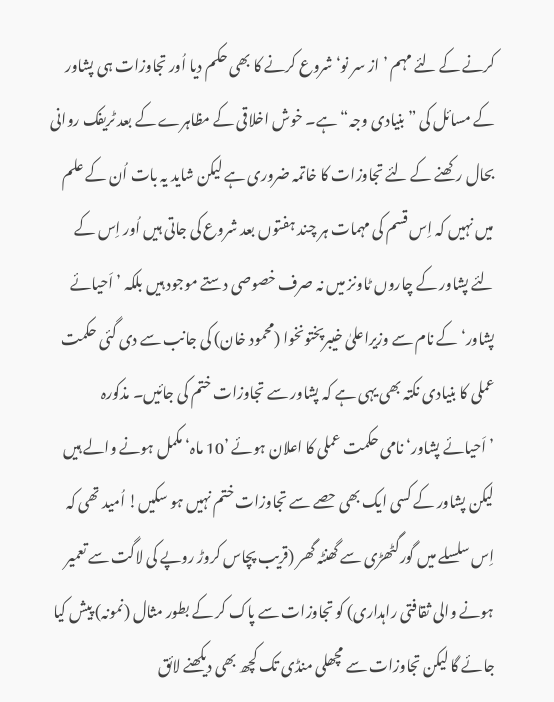کرنے کے لئے مہم ’از سر نو‘ شروع کرنے کا بھی حکم دیا اُور تجاوزات ہی پشاور کے مسائل کی ”بنیادی وجہ“ ہے۔ خوش اخلاقی کے مظاہرے کے بعد ٹریفک روانی بحال رکھنے کے لئے تجاوزات کا خاتمہ ضروری ہے لیکن شاید یہ بات اُن کے علم میں نہیں کہ اِس قسم کی مہمات ہر چند ہفتوں بعد شروع کی جاتی ہیں اُور اِس کے لئے پشاور کے چاروں ٹاونز میں نہ صرف خصوصی دستے موجود ہیں بلکہ ’اَحیائے پشاور‘ کے نام سے وزیراعلیٰ خیبرپختونخوا (محمود خان) کی جانب سے دی گئی حکمت عملی کا بنیادی نکتہ بھی یہی ہے کہ پشاور سے تجاوزات ختم کی جائیں۔ مذکورہ ’اَحیائے پشاور‘ نامی حکمت عملی کا اعلان ہوئے ’10 ماہ‘ مکمل ہونے والے ہیں لیکن پشاور کے کسی ایک بھی حصے سے تجاوزات ختم نہیں ہو سکیں! اُمید تھی کہ اِس سلسلے میں گورگٹھڑی سے گھنٹہ گھر (قریب پچاس کروڑ روپے کی لاگت سے تعمیر ہونے والی ثقافتی راہداری) کو تجاوزات سے پاک کر کے بطور مثال (نمونہ) پیش کیا جائے گا لیکن تجاوزات سے مچھلی منڈی تک کچھ بھی دیکھنے لائق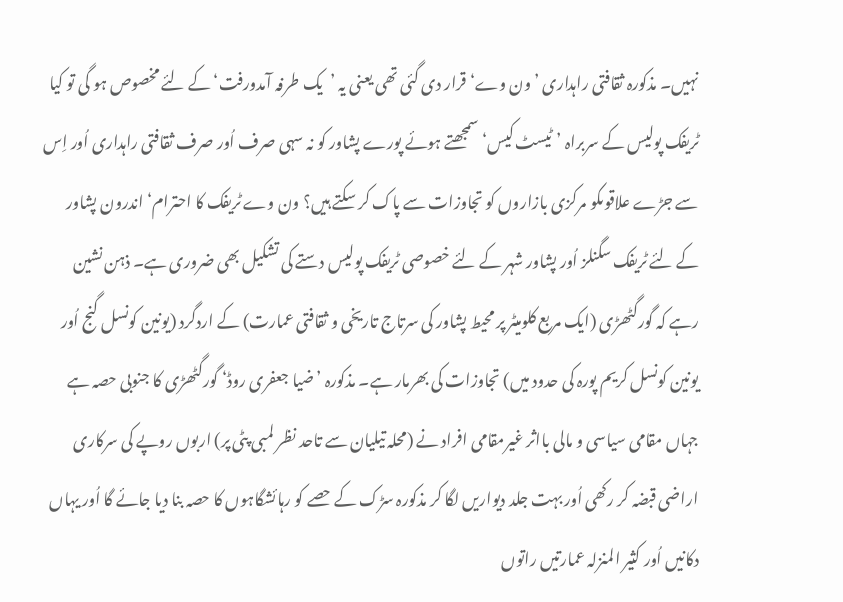نہیں۔ مذکورہ ثقافتی راہداری ’ون وے‘ قرار دی گئی تھی یعنی یہ ’یک طرفہ آمدورفت‘ کے لئے مخصوص ہو گی تو کیا ٹریفک پولیس کے سربراہ ’ٹیسٹ کیس‘ سمجھتے ہوئے پورے پشاور کو نہ سہی صرف اُور صرف ثقافتی راہداری اُور اِس سے جڑے علاقوںکو مرکزی بازاروں کو تجاوزات سے پاک کر سکتے ہیں؟ ون وے ٹریفک کا احترام‘ اندرون پشاور کے لئے ٹریفک سگنلز اُور پشاور شہر کے لئے خصوصی ٹریفک پولیس دستے کی تشکیل بھی ضروری ہے۔ ذہن نشین رہے کہ گورگٹھڑی (ایک مربع کلومیٹر پر محیط پشاور کی سرتاج تاریخی و ثقافتی عمارت) کے اردگرد (یونین کونسل گنج اُور یونین کونسل کریم پورہ کی حدود میں) تجاوزات کی بھرمار ہے۔ مذکورہ ’ضیا جعفری روڈ‘ گورگٹھڑی کا جنوبی حصہ ہے جہاں مقامی سیاسی و مالی بااثر غیرمقامی افراد نے (محلہ تیلیان سے تاحد نظر لمبی پٹی پر) اربوں روپے کی سرکاری اراضی قبضہ کر رکھی اُور بہت جلد دیواریں لگا کر مذکورہ سڑک کے حصے کو رہائشگاہوں کا حصہ بنا دیا جائے گا اُور یہاں دکانیں اُور کثیر المنزلہ عمارتیں راتوں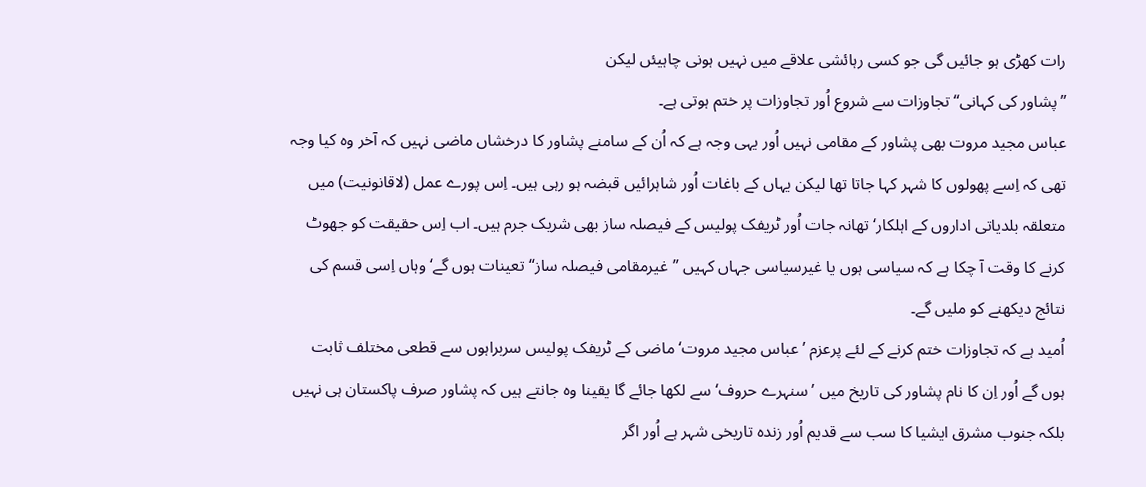رات کھڑی ہو جائیں گی جو کسی رہائشی علاقے میں نہیں ہونی چاہیئں لیکن
”پشاور کی کہانی“ تجاوزات سے شروع اُور تجاوزات پر ختم ہوتی ہے۔
عباس مجید مروت بھی پشاور کے مقامی نہیں اُور یہی وجہ ہے کہ اُن کے سامنے پشاور کا درخشاں ماضی نہیں کہ آخر وہ کیا وجہ تھی کہ اِسے پھولوں کا شہر کہا جاتا تھا لیکن یہاں کے باغات اُور شاہرائیں قبضہ ہو رہی ہیں۔ اِس پورے عمل (لاقانونیت) میں متعلقہ بلدیاتی اداروں کے اہلکار‘ تھانہ جات اُور ٹریفک پولیس کے فیصلہ ساز بھی شریک جرم ہیں۔ اب اِس حقیقت کو جھوٹ کرنے کا وقت آ چکا ہے کہ سیاسی ہوں یا غیرسیاسی جہاں کہیں ”غیرمقامی فیصلہ ساز“ تعینات ہوں گے‘ وہاں اِسی قسم کی نتائج دیکھنے کو ملیں گے۔
اُمید ہے کہ تجاوزات ختم کرنے کے لئے پرعزم ’عباس مجید مروت‘ ماضی کے ٹریفک پولیس سربراہوں سے قطعی مختلف ثابت ہوں گے اُور اِن کا نام پشاور کی تاریخ میں ’سنہرے حروف‘ سے لکھا جائے گا یقینا وہ جانتے ہیں کہ پشاور صرف پاکستان ہی نہیں بلکہ جنوب مشرق ایشیا کا سب سے قدیم اُور زندہ تاریخی شہر ہے اُور اگر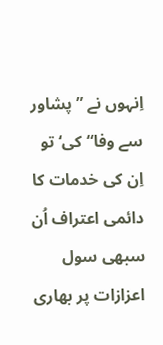اِنہوں نے ”پشاور سے وفا“ کی‘ تو اِن کی خدمات کا دائمی اعتراف اُن سبھی سول اعزازات پر بھاری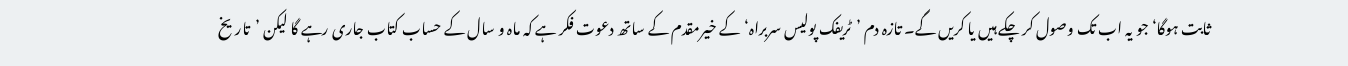ثابت ہوگا‘ جو یہ اب تک وصول کر چکے ہیں یا کریں گے۔ تازہ دم ’ٹریفک پولیس سربراہ‘ کے خیرمقدم کے ساتھ دعوت فکر ہے کہ ماہ و سال کے حساب کتاب جاری رہے گا لیکن ’تاریخ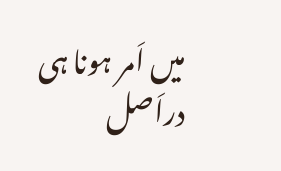میں اَمر ہونا ہی دراَصل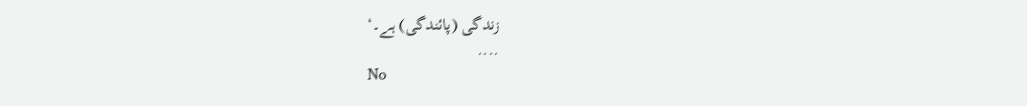زندگی (پائندگی) ہے۔‘
....
No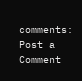comments:
Post a Comment